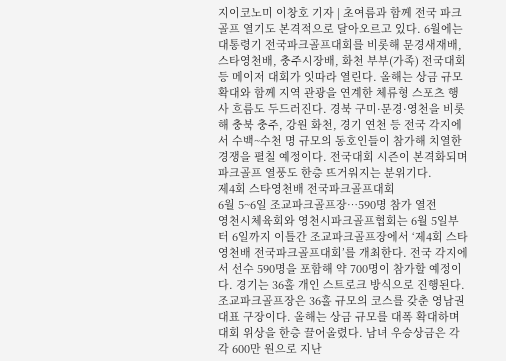지이코노미 이창호 기자 | 초여름과 함께 전국 파크골프 열기도 본격적으로 달아오르고 있다. 6월에는 대통령기 전국파크골프대회를 비롯해 문경새재배, 스타영천배, 충주시장배, 화천 부부(가족) 전국대회 등 메이저 대회가 잇따라 열린다. 올해는 상금 규모 확대와 함께 지역 관광을 연계한 체류형 스포츠 행사 흐름도 두드러진다. 경북 구미·문경·영천을 비롯해 충북 충주, 강원 화천, 경기 연천 등 전국 각지에서 수백~수천 명 규모의 동호인들이 참가해 치열한 경쟁을 펼칠 예정이다. 전국대회 시즌이 본격화되며 파크골프 열풍도 한층 뜨거워지는 분위기다.
제4회 스타영천배 전국파크골프대회
6월 5~6일 조교파크골프장…590명 참가 열전
영천시체육회와 영천시파크골프협회는 6월 5일부터 6일까지 이틀간 조교파크골프장에서 ‘제4회 스타영천배 전국파크골프대회’를 개최한다. 전국 각지에서 선수 590명을 포함해 약 700명이 참가할 예정이다. 경기는 36홀 개인 스트로크 방식으로 진행된다. 조교파크골프장은 36홀 규모의 코스를 갖춘 영남권 대표 구장이다. 올해는 상금 규모를 대폭 확대하며 대회 위상을 한층 끌어올렸다. 남녀 우승상금은 각각 600만 원으로 지난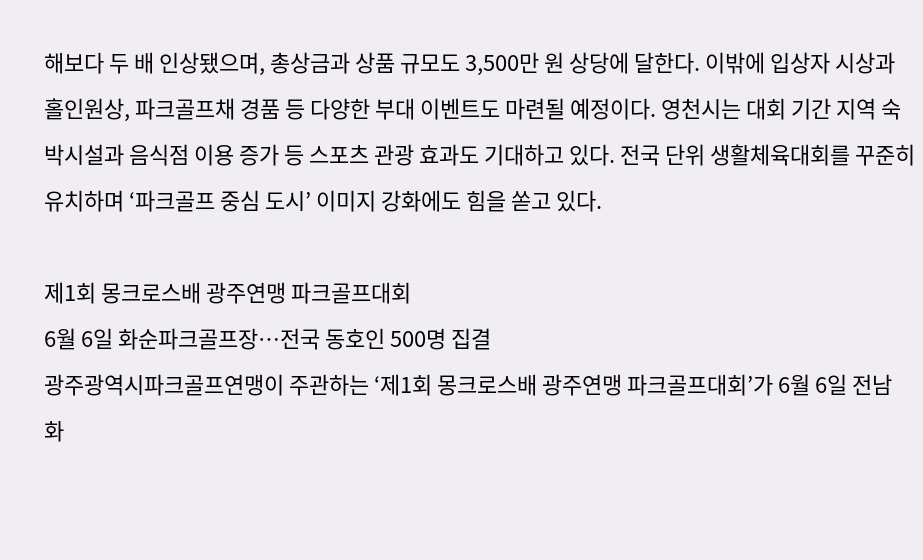해보다 두 배 인상됐으며, 총상금과 상품 규모도 3,500만 원 상당에 달한다. 이밖에 입상자 시상과 홀인원상, 파크골프채 경품 등 다양한 부대 이벤트도 마련될 예정이다. 영천시는 대회 기간 지역 숙박시설과 음식점 이용 증가 등 스포츠 관광 효과도 기대하고 있다. 전국 단위 생활체육대회를 꾸준히 유치하며 ‘파크골프 중심 도시’ 이미지 강화에도 힘을 쏟고 있다.

제1회 몽크로스배 광주연맹 파크골프대회
6월 6일 화순파크골프장…전국 동호인 500명 집결
광주광역시파크골프연맹이 주관하는 ‘제1회 몽크로스배 광주연맹 파크골프대회’가 6월 6일 전남 화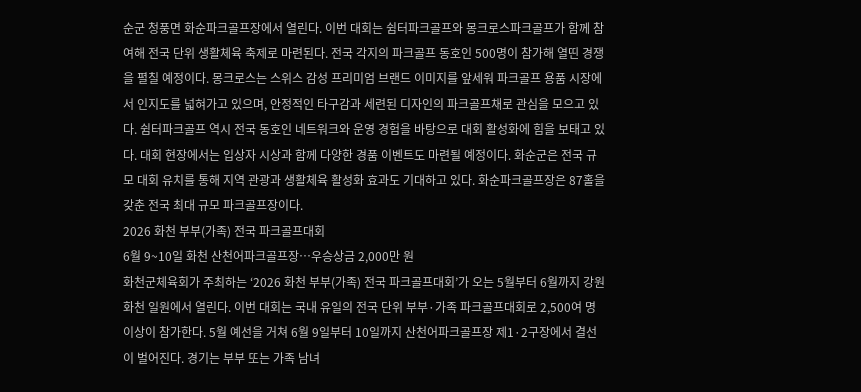순군 청풍면 화순파크골프장에서 열린다. 이번 대회는 쉼터파크골프와 몽크로스파크골프가 함께 참여해 전국 단위 생활체육 축제로 마련된다. 전국 각지의 파크골프 동호인 500명이 참가해 열띤 경쟁을 펼칠 예정이다. 몽크로스는 스위스 감성 프리미엄 브랜드 이미지를 앞세워 파크골프 용품 시장에서 인지도를 넓혀가고 있으며, 안정적인 타구감과 세련된 디자인의 파크골프채로 관심을 모으고 있다. 쉼터파크골프 역시 전국 동호인 네트워크와 운영 경험을 바탕으로 대회 활성화에 힘을 보태고 있다. 대회 현장에서는 입상자 시상과 함께 다양한 경품 이벤트도 마련될 예정이다. 화순군은 전국 규모 대회 유치를 통해 지역 관광과 생활체육 활성화 효과도 기대하고 있다. 화순파크골프장은 87홀을 갖춘 전국 최대 규모 파크골프장이다.
2026 화천 부부(가족) 전국 파크골프대회
6월 9~10일 화천 산천어파크골프장…우승상금 2,000만 원
화천군체육회가 주최하는 ‘2026 화천 부부(가족) 전국 파크골프대회’가 오는 5월부터 6월까지 강원 화천 일원에서 열린다. 이번 대회는 국내 유일의 전국 단위 부부·가족 파크골프대회로 2,500여 명 이상이 참가한다. 5월 예선을 거쳐 6월 9일부터 10일까지 산천어파크골프장 제1·2구장에서 결선이 벌어진다. 경기는 부부 또는 가족 남녀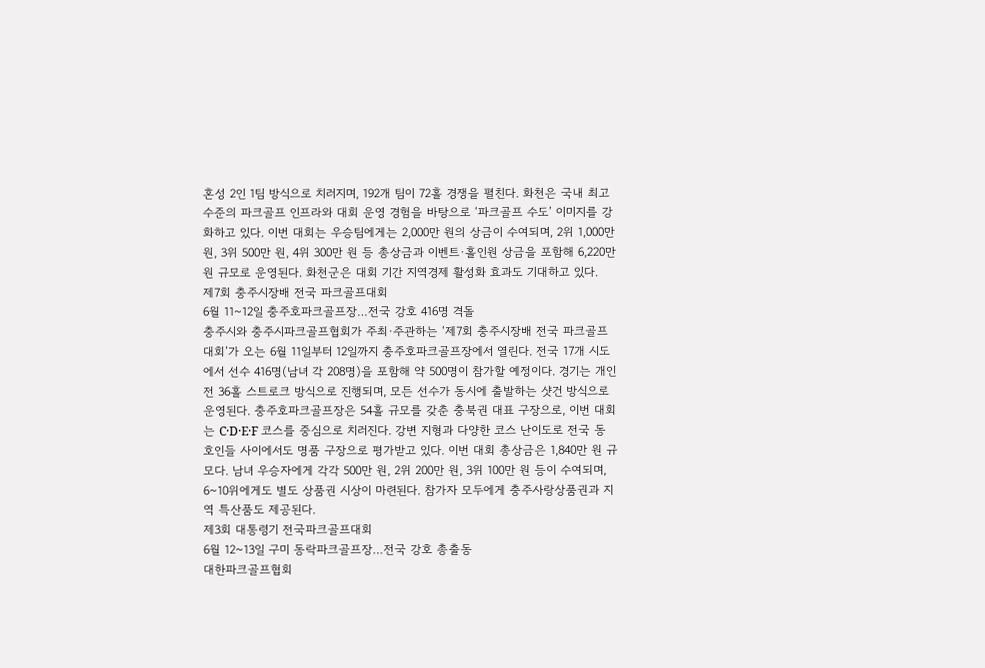혼성 2인 1팀 방식으로 치러지며, 192개 팀이 72홀 경쟁을 펼친다. 화천은 국내 최고 수준의 파크골프 인프라와 대회 운영 경험을 바탕으로 ‘파크골프 수도’ 이미지를 강화하고 있다. 이번 대회는 우승팀에게는 2,000만 원의 상금이 수여되며, 2위 1,000만 원, 3위 500만 원, 4위 300만 원 등 총상금과 이벤트·홀인원 상금을 포함해 6,220만 원 규모로 운영된다. 화천군은 대회 기간 지역경제 활성화 효과도 기대하고 있다.
제7회 충주시장배 전국 파크골프대회
6월 11~12일 충주호파크골프장…전국 강호 416명 격돌
충주시와 충주시파크골프협회가 주최·주관하는 ‘제7회 충주시장배 전국 파크골프대회’가 오는 6월 11일부터 12일까지 충주호파크골프장에서 열린다. 전국 17개 시도에서 선수 416명(남녀 각 208명)을 포함해 약 500명이 참가할 예정이다. 경기는 개인전 36홀 스트로크 방식으로 진행되며, 모든 선수가 동시에 출발하는 샷건 방식으로 운영된다. 충주호파크골프장은 54홀 규모를 갖춘 충북권 대표 구장으로, 이번 대회는 C·D·E·F 코스를 중심으로 치러진다. 강변 지형과 다양한 코스 난이도로 전국 동호인들 사이에서도 명품 구장으로 평가받고 있다. 이번 대회 총상금은 1,840만 원 규모다. 남녀 우승자에게 각각 500만 원, 2위 200만 원, 3위 100만 원 등이 수여되며, 6~10위에게도 별도 상품권 시상이 마련된다. 참가자 모두에게 충주사랑상품권과 지역 특산품도 제공된다.
제3회 대통령기 전국파크골프대회
6월 12~13일 구미 동락파크골프장…전국 강호 총출동
대한파크골프협회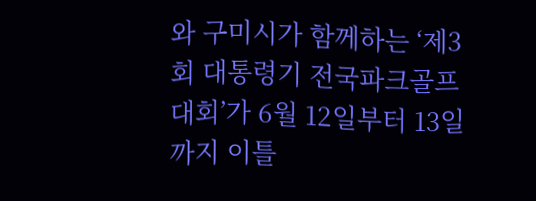와 구미시가 함께하는 ‘제3회 대통령기 전국파크골프대회’가 6월 12일부터 13일까지 이틀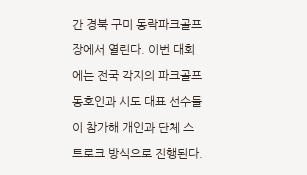간 경북 구미 동락파크골프장에서 열린다. 이번 대회에는 전국 각지의 파크골프 동호인과 시도 대표 선수들이 참가해 개인과 단체 스트로크 방식으로 진행된다.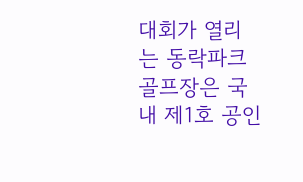대회가 열리는 동락파크골프장은 국내 제1호 공인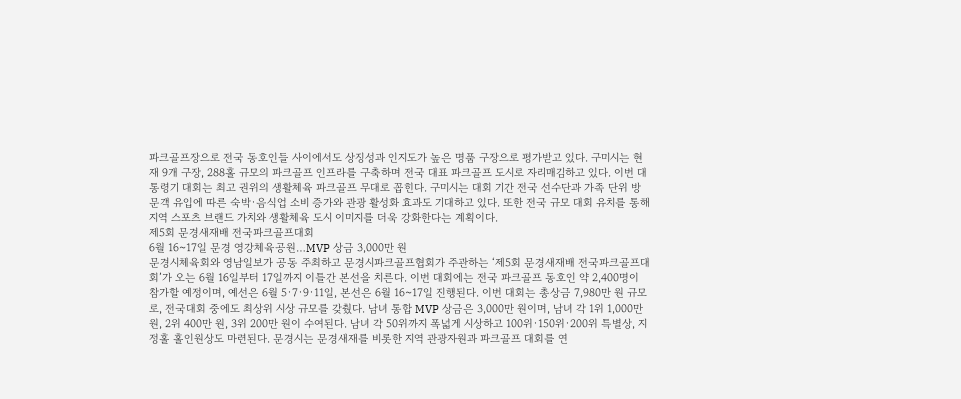파크골프장으로 전국 동호인들 사이에서도 상징성과 인지도가 높은 명품 구장으로 평가받고 있다. 구미시는 현재 9개 구장, 288홀 규모의 파크골프 인프라를 구축하며 전국 대표 파크골프 도시로 자리매김하고 있다. 이번 대통령기 대회는 최고 권위의 생활체육 파크골프 무대로 꼽힌다. 구미시는 대회 기간 전국 선수단과 가족 단위 방문객 유입에 따른 숙박·음식업 소비 증가와 관광 활성화 효과도 기대하고 있다. 또한 전국 규모 대회 유치를 통해 지역 스포츠 브랜드 가치와 생활체육 도시 이미지를 더욱 강화한다는 계획이다.
제5회 문경새재배 전국파크골프대회
6월 16~17일 문경 영강체육공원…MVP 상금 3,000만 원
문경시체육회와 영남일보가 공동 주최하고 문경시파크골프협회가 주관하는 ‘제5회 문경새재배 전국파크골프대회’가 오는 6월 16일부터 17일까지 이틀간 본선을 치른다. 이번 대회에는 전국 파크골프 동호인 약 2,400명이 참가할 예정이며, 예선은 6월 5·7·9·11일, 본선은 6월 16~17일 진행된다. 이번 대회는 총상금 7,980만 원 규모로, 전국대회 중에도 최상위 시상 규모를 갖췄다. 남녀 통합 MVP 상금은 3,000만 원이며, 남녀 각 1위 1,000만 원, 2위 400만 원, 3위 200만 원이 수여된다. 남녀 각 50위까지 폭넓게 시상하고 100위·150위·200위 특별상, 지정홀 홀인원상도 마련된다. 문경시는 문경새재를 비롯한 지역 관광자원과 파크골프 대회를 연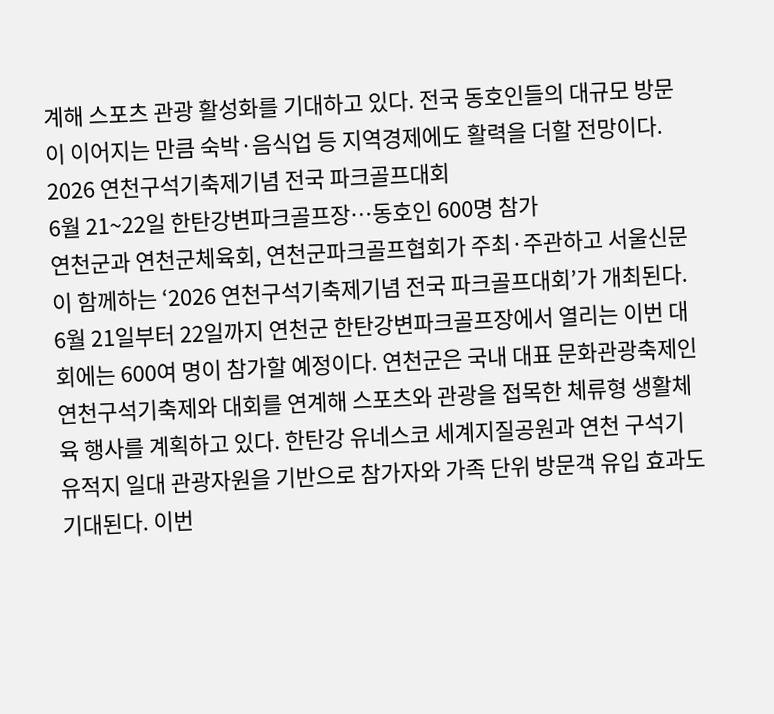계해 스포츠 관광 활성화를 기대하고 있다. 전국 동호인들의 대규모 방문이 이어지는 만큼 숙박·음식업 등 지역경제에도 활력을 더할 전망이다.
2026 연천구석기축제기념 전국 파크골프대회
6월 21~22일 한탄강변파크골프장…동호인 600명 참가
연천군과 연천군체육회, 연천군파크골프협회가 주최·주관하고 서울신문이 함께하는 ‘2026 연천구석기축제기념 전국 파크골프대회’가 개최된다. 6월 21일부터 22일까지 연천군 한탄강변파크골프장에서 열리는 이번 대회에는 600여 명이 참가할 예정이다. 연천군은 국내 대표 문화관광축제인 연천구석기축제와 대회를 연계해 스포츠와 관광을 접목한 체류형 생활체육 행사를 계획하고 있다. 한탄강 유네스코 세계지질공원과 연천 구석기 유적지 일대 관광자원을 기반으로 참가자와 가족 단위 방문객 유입 효과도 기대된다. 이번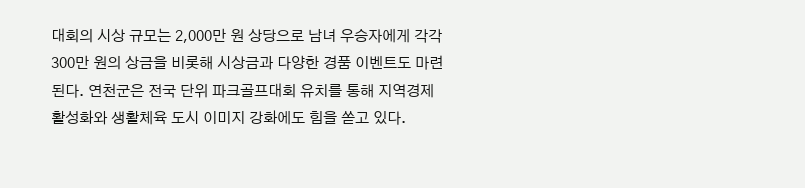대회의 시상 규모는 2,000만 원 상당으로 남녀 우승자에게 각각 300만 원의 상금을 비롯해 시상금과 다양한 경품 이벤트도 마련된다. 연천군은 전국 단위 파크골프대회 유치를 통해 지역경제 활성화와 생활체육 도시 이미지 강화에도 힘을 쏟고 있다.